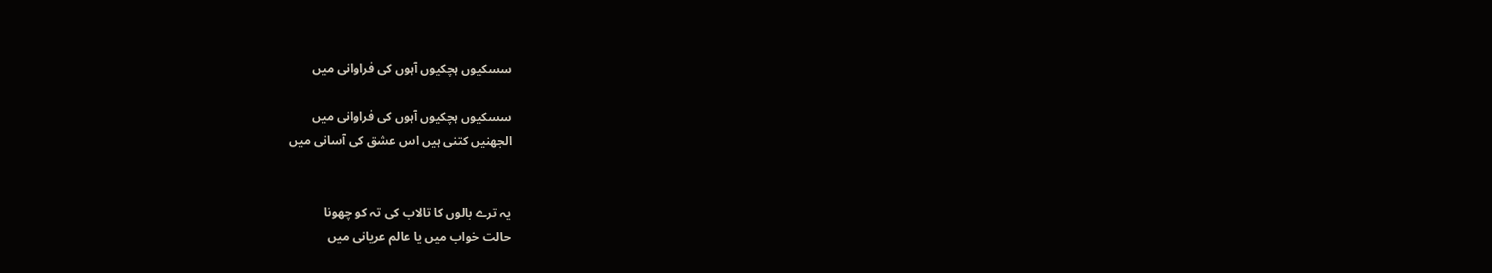سسکیوں ہچکیوں آہوں کی فراوانی میں

سسکیوں ہچکیوں آہوں کی فراوانی میں
الجھنیں کتنی ہیں اس عشق کی آسانی میں


یہ ترے بالوں کا تالاب کی تہ کو چھونا
حالت خواب میں یا عالم عریانی میں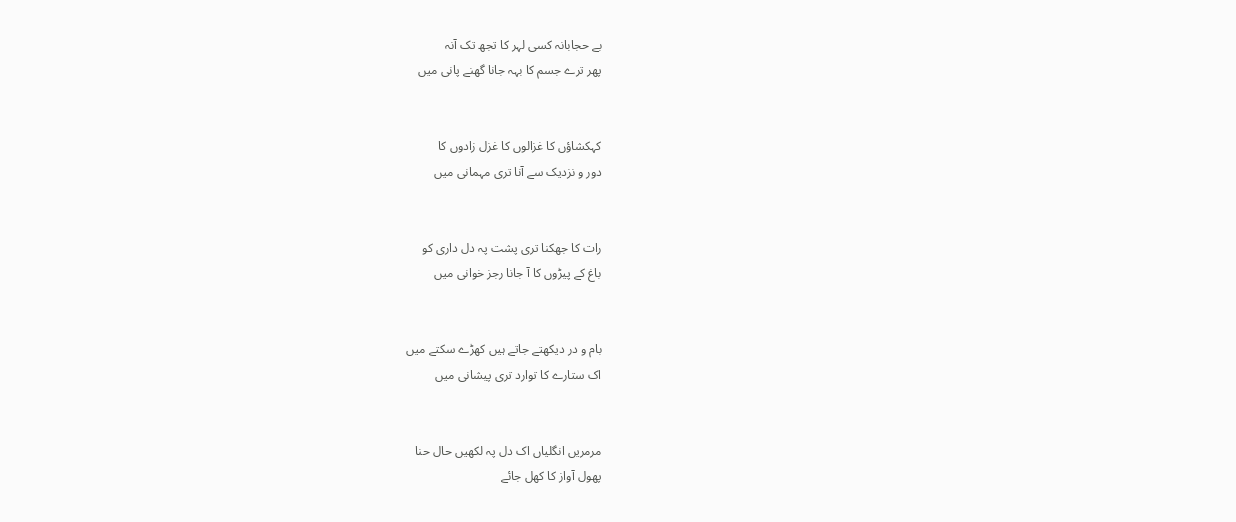بے حجابانہ کسی لہر کا تجھ تک آنہ
پھر ترے جسم کا بہہ جانا گھنے پانی میں


کہکشاؤں کا غزالوں کا غزل زادوں کا
دور و نزدیک سے آنا تری مہمانی میں


رات کا جھکنا تری پشت پہ دل داری کو
باغ کے پیڑوں کا آ جانا رجز خوانی میں


بام و در دیکھتے جاتے ہیں کھڑے سکتے میں
اک ستارے کا توارد تری پیشانی میں


مرمریں انگلیاں اک دل پہ لکھیں حال حنا
پھول آواز کا کھل جائے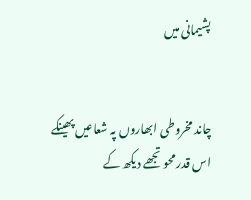پشیمانی میں


چاند مخروطی ابھاروں پہ شعاعیں پھینکے
اس قدر محو تجھے دیکھ کے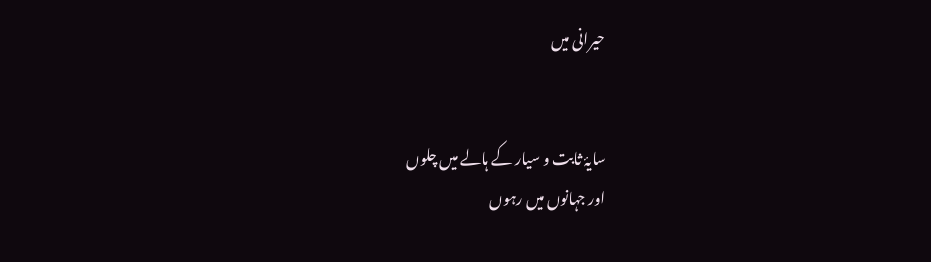حیرانی میں


سایۂ ثابت و سیار کے ہالے میں چلوں
اور جہانوں میں رہوں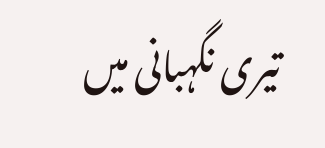تیری نگہبانی میں